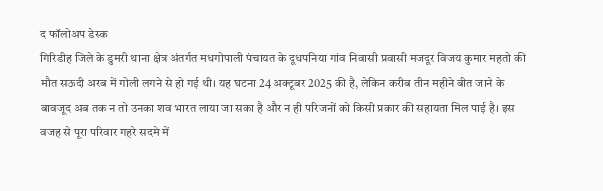द फॉलोअप डेस्क
गिरिडीह जिले के डुमरी थाना क्षेत्र अंतर्गत मधगोपाली पंचायत के दूधपनिया गांव निवासी प्रवासी मजदूर विजय कुमार महतो की मौत सऊदी अरब में गोली लगने से हो गई थी। यह घटना 24 अक्टूबर 2025 की है, लेकिन करीब तीन महीने बीत जाने के बावजूद अब तक न तो उनका शव भारत लाया जा सका है और न ही परिजनों को किसी प्रकार की सहायता मिल पाई है। इस वजह से पूरा परिवार गहरे सदमे में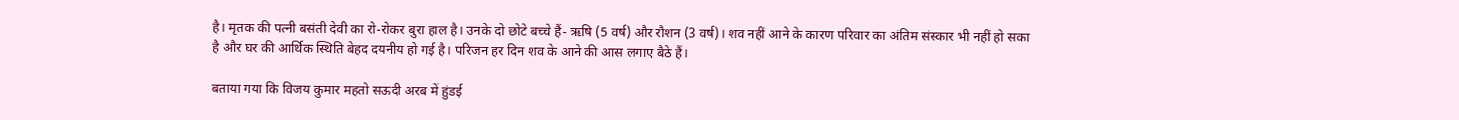है। मृतक की पत्नी बसंती देवी का रो-रोकर बुरा हाल है। उनके दो छोटे बच्चे हैं- ऋषि (5 वर्ष) और रौशन (3 वर्ष)। शव नहीं आने के कारण परिवार का अंतिम संस्कार भी नहीं हो सका है और घर की आर्थिक स्थिति बेहद दयनीय हो गई है। परिजन हर दिन शव के आने की आस लगाए बैठे हैं।

बताया गया कि विजय कुमार महतो सऊदी अरब में हुंडई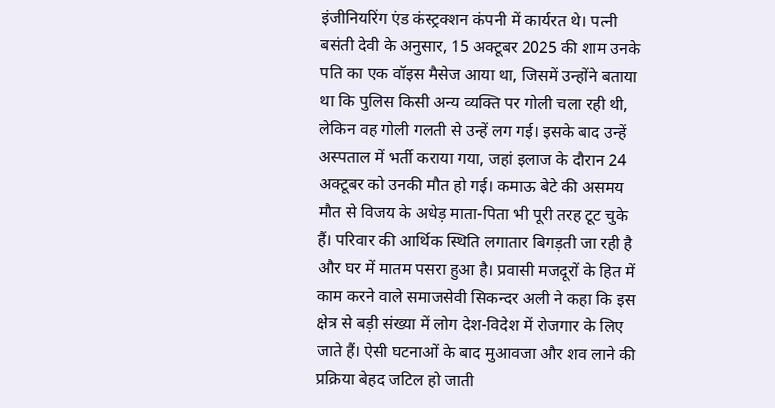इंजीनियरिंग एंड कंस्ट्रक्शन कंपनी में कार्यरत थे। पत्नी बसंती देवी के अनुसार, 15 अक्टूबर 2025 की शाम उनके पति का एक वॉइस मैसेज आया था, जिसमें उन्होंने बताया था कि पुलिस किसी अन्य व्यक्ति पर गोली चला रही थी, लेकिन वह गोली गलती से उन्हें लग गई। इसके बाद उन्हें अस्पताल में भर्ती कराया गया, जहां इलाज के दौरान 24 अक्टूबर को उनकी मौत हो गई। कमाऊ बेटे की असमय मौत से विजय के अधेड़ माता-पिता भी पूरी तरह टूट चुके हैं। परिवार की आर्थिक स्थिति लगातार बिगड़ती जा रही है और घर में मातम पसरा हुआ है। प्रवासी मजदूरों के हित में काम करने वाले समाजसेवी सिकन्दर अली ने कहा कि इस क्षेत्र से बड़ी संख्या में लोग देश-विदेश में रोजगार के लिए जाते हैं। ऐसी घटनाओं के बाद मुआवजा और शव लाने की प्रक्रिया बेहद जटिल हो जाती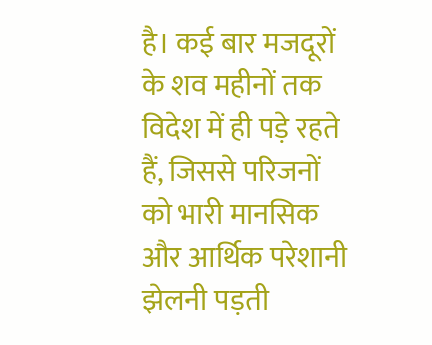है। कई बार मजदूरों के शव महीनों तक विदेश में ही पड़े रहते हैं, जिससे परिजनों को भारी मानसिक और आर्थिक परेशानी झेलनी पड़ती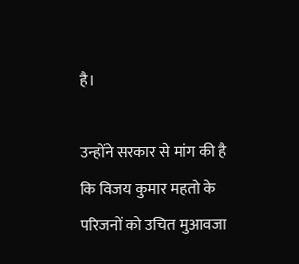है।

उन्होंने सरकार से मांग की है कि विजय कुमार महतो के परिजनों को उचित मुआवजा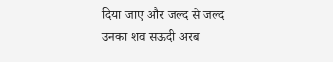दिया जाए और जल्द से जल्द उनका शव सऊदी अरब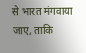से भारत मंगवाया जाए, ताकि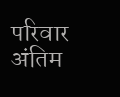परिवार अंतिम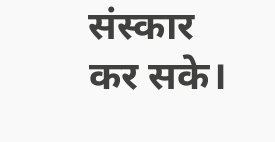संस्कार कर सके।